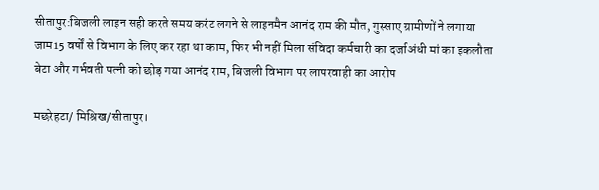सीतापुर:बिजली लाइन सही करते समय करंट लगने से लाइनमैन आनंद राम की मौत, गुस्साए ग्रामीणों ने लगाया जाम15 वर्षों से विभाग के लिए कर रहा था काम, फिर भी नहीं मिला संविदा कर्मचारी का दर्जाअंधी मां का इकलौता बेटा और गर्भवती पत्नी को छोड़ गया आनंद राम, बिजली विभाग पर लापरवाही का आरोप

मछरेहटा/ मिश्रिख/सीतापुर।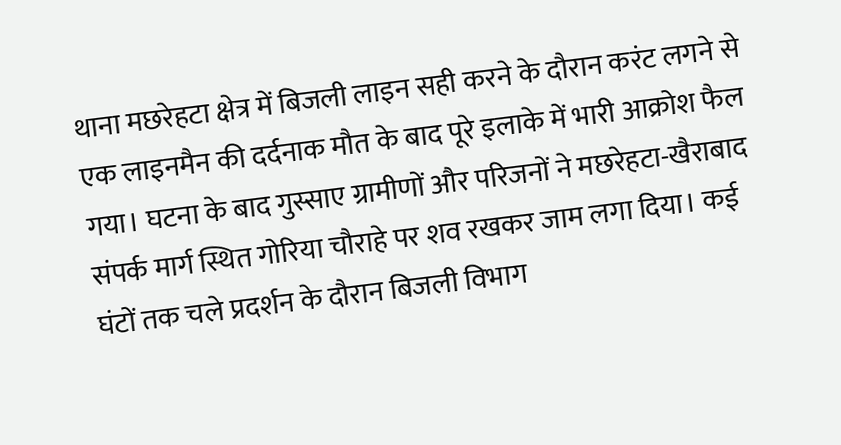थाना मछरेहटा क्षेत्र में बिजली लाइन सही करने के दौरान करंट लगने से एक लाइनमैन की दर्दनाक मौत के बाद पूरे इलाके में भारी आक्रोश फैल गया। घटना के बाद गुस्साए ग्रामीणों और परिजनों ने मछरेहटा-खैराबाद संपर्क मार्ग स्थित गोरिया चौराहे पर शव रखकर जाम लगा दिया। कई घंटों तक चले प्रदर्शन के दौरान बिजली विभाग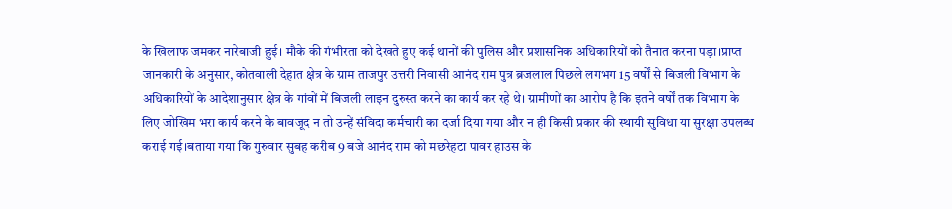के खिलाफ जमकर नारेबाजी हुई। मौके की गंभीरता को देखते हुए कई थानों की पुलिस और प्रशासनिक अधिकारियों को तैनात करना पड़ा।प्राप्त जानकारी के अनुसार, कोतवाली देहात क्षेत्र के ग्राम ताजपुर उत्तरी निवासी आनंद राम पुत्र ब्रजलाल पिछले लगभग 15 वर्षों से बिजली विभाग के अधिकारियों के आदेशानुसार क्षेत्र के गांवों में बिजली लाइन दुरुस्त करने का कार्य कर रहे थे। ग्रामीणों का आरोप है कि इतने वर्षों तक विभाग के लिए जोखिम भरा कार्य करने के बावजूद न तो उन्हें संविदा कर्मचारी का दर्जा दिया गया और न ही किसी प्रकार की स्थायी सुविधा या सुरक्षा उपलब्ध कराई गई।बताया गया कि गुरुवार सुबह करीब 9 बजे आनंद राम को मछरेहटा पावर हाउस के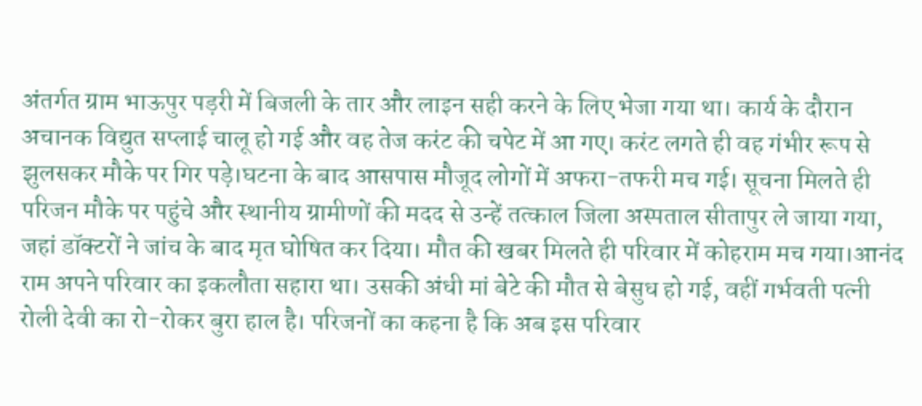अंतर्गत ग्राम भाऊपुर पड़री में बिजली के तार और लाइन सही करने के लिए भेजा गया था। कार्य के दौरान अचानक विद्युत सप्लाई चालू हो गई और वह तेज करंट की चपेट में आ गए। करंट लगते ही वह गंभीर रूप से झुलसकर मौके पर गिर पड़े।घटना के बाद आसपास मौजूद लोगों में अफरा-तफरी मच गई। सूचना मिलते ही परिजन मौके पर पहुंचे और स्थानीय ग्रामीणों की मदद से उन्हें तत्काल जिला अस्पताल सीतापुर ले जाया गया, जहां डॉक्टरों ने जांच के बाद मृत घोषित कर दिया। मौत की खबर मिलते ही परिवार में कोहराम मच गया।आनंद राम अपने परिवार का इकलौता सहारा था। उसकी अंधी मां बेटे की मौत से बेसुध हो गई, वहीं गर्भवती पत्नी रोली देवी का रो-रोकर बुरा हाल है। परिजनों का कहना है कि अब इस परिवार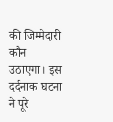की जिम्मेदारी कौन उठाएगा। इस दर्दनाक घटना ने पूरे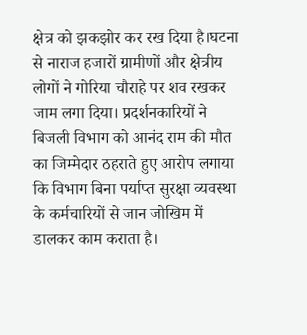क्षेत्र को झकझोर कर रख दिया है।घटना से नाराज हजारों ग्रामीणों और क्षेत्रीय लोगों ने गोरिया चौराहे पर शव रखकर जाम लगा दिया। प्रदर्शनकारियों ने बिजली विभाग को आनंद राम की मौत का जिम्मेदार ठहराते हुए आरोप लगाया कि विभाग बिना पर्याप्त सुरक्षा व्यवस्था के कर्मचारियों से जान जोखिम में डालकर काम कराता है।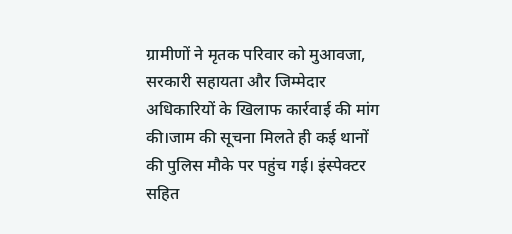ग्रामीणों ने मृतक परिवार को मुआवजा, सरकारी सहायता और जिम्मेदार अधिकारियों के खिलाफ कार्रवाई की मांग की।जाम की सूचना मिलते ही कई थानों की पुलिस मौके पर पहुंच गई। इंस्पेक्टर सहित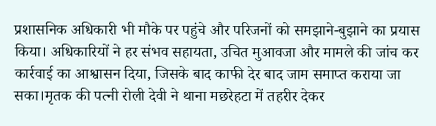प्रशासनिक अधिकारी भी मौके पर पहुंचे और परिजनों को समझाने-बुझाने का प्रयास किया। अधिकारियों ने हर संभव सहायता, उचित मुआवजा और मामले की जांच कर कार्रवाई का आश्वासन दिया, जिसके बाद काफी देर बाद जाम समाप्त कराया जा सका।मृतक की पत्नी रोली देवी ने थाना मछरेहटा में तहरीर देकर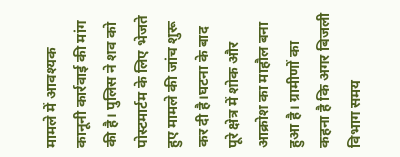मामले में आवश्यक कानूनी कार्रवाई की मांग की है। पुलिस ने शव को पोस्टमार्टम के लिए भेजते हुए मामले की जांच शुरू कर दी है।घटना के बाद पूरे क्षेत्र में शोक और आक्रोश का माहौल बना हुआ है। ग्रामीणों का कहना है कि अगर बिजली विभाग समय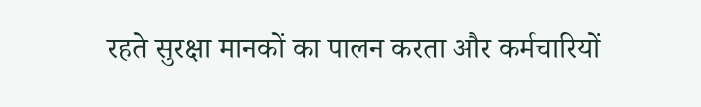रहते सुरक्षा मानकों का पालन करता और कर्मचारियों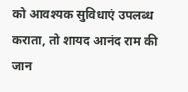को आवश्यक सुविधाएं उपलब्ध कराता, तो शायद आनंद राम की जान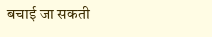बचाई जा सकती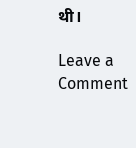थी।

Leave a Comment